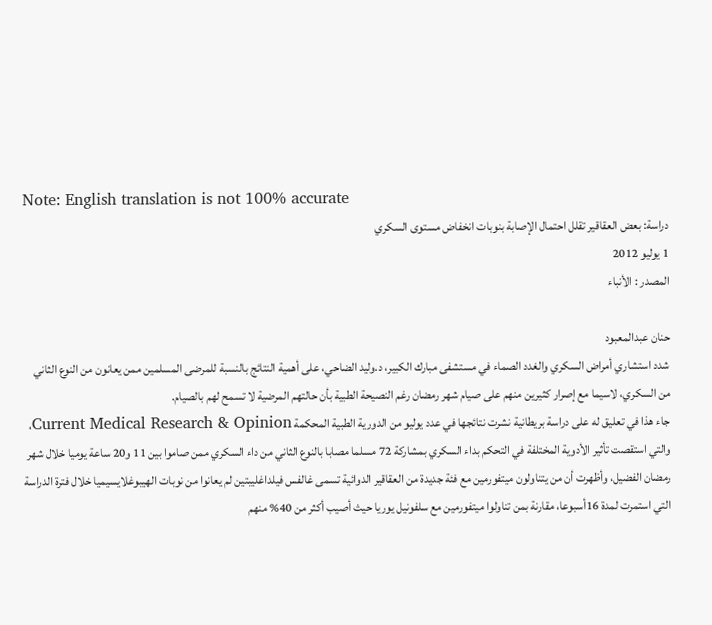Note: English translation is not 100% accurate
دراسة: بعض العقاقير تقلل احتمال الإصابة بنوبات انخفاض مستوى السكري
1 يوليو 2012
المصدر : الأنباء

حنان عبدالمعبود
شدد استشاري أمراض السكري والغدد الصماء في مستشفى مبارك الكبير، د.وليد الضاحي، على أهمية النتائج بالنسبة للمرضى المسلمين ممن يعانون من النوع الثاني من السكري، لاسيما مع إصرار كثيرين منهم على صيام شهر رمضان رغم النصيحة الطبية بأن حالتهم المرضية لا تسمح لهم بالصيام.
جاء هذا في تعليق له على دراسة بريطانية نشرت نتائجها في عدد يوليو من الدورية الطبية المحكمة Current Medical Research & Opinion، والتي استقصت تأثير الأدوية المختلفة في التحكم بداء السكري بمشاركة 72 مسلما مصابا بالنوع الثاني من داء السكري ممن صاموا بين 11 و20 ساعة يوميا خلال شهر رمضان الفضيل، وأظهرت أن من يتناولون ميتفورمين مع فئة جديدة من العقاقير الدوائية تسمى غالفس فيلداغليبتين لم يعانوا من نوبات الهيبوغلايسيميا خلال فترة الدراسة التي استمرت لمدة 16أسبوعا، مقارنة بمن تناولوا ميتفورمين مع سلفونيل يوريا حيث أصيب أكثر من 40% منهم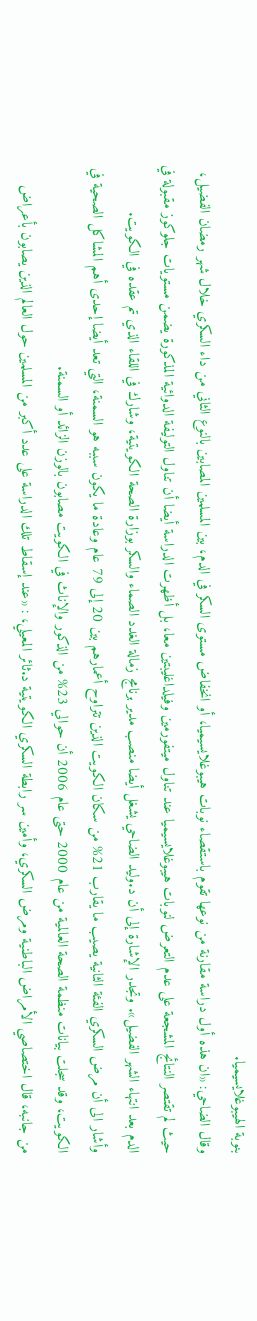بنوبة الهيبوغلايسيميا.
وقال الضاحي: «ان هذه أول دراسة مقارنة من نوعها تقوم باستقصاء نوبات هيبوغلايسيميا، أو انخفاض مستوى السكر في الدم، بين المسلمين المصابين بالنوع الثاني من داء السكري خلال شهر رمضان الفضيل، حيث لم تقتصر النتائج المشجعة على عدم التعرض لنوبات هيبوغلايسيميا عند تناول ميتفورمين وفيلداغليبتين معا، بل أظهرت الدراسة أيضا أن تناول التوليفة الدوائية المذكورة يضمن مستويات جلوكوز مقبولة في الدم بعد انتهاء الشهر الفضيل». وتجدر الإشارة إلى أن د.وليد الضاحي يشغل أيضا منصب مدير برنامج زمالة الغدد الصماء والسكر بوزارة الصحة الكويتية، وشارك في اللقاء الذي تم عقده في الكويت.
وأشار الى أن مرض السكري الفئة الثانية يصيب ما يقارب 21% من سكان الكويت الذين تتراوح أعمارهم بين 20 إلى 79 عام وعادة ما يكون سببه هو السمنة، التي تعد أيضا إحدى أهم المشاكل الصحية في الكويت، وقد سجلت بيانات منظمة الصحة العالمية من عام 2000 حتى عام 2006 أن حوالي 23% من الذكور والإناث في الكويت مصابون بالوزن الزائد أو السمنة.
من جانبه، قال اختصاصي الأمراض الباطنية ومرض السكري، وأمين سر رابطة السكري الكويتية د.ثائر المعيلي، : «عند إسقاط تلك الدراسة على عدد أكبر من المسلمين حول العالم الذين يصابون بأعراض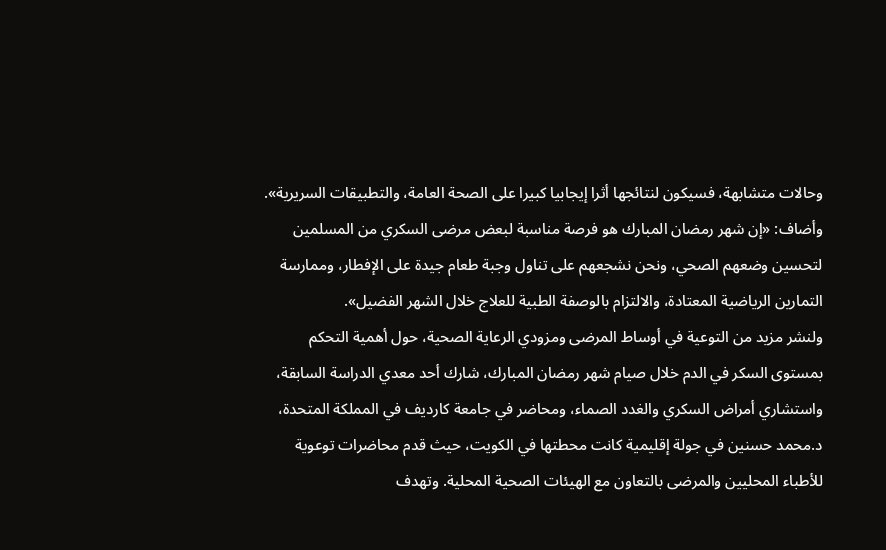وحالات متشابهة، فسيكون لنتائجها أثرا إيجابيا كبيرا على الصحة العامة، والتطبيقات السريرية».
وأضاف: «إن شهر رمضان المبارك هو فرصة مناسبة لبعض مرضى السكري من المسلمين لتحسين وضعهم الصحي، ونحن نشجعهم على تناول وجبة طعام جيدة على الإفطار، وممارسة التمارين الرياضية المعتادة، والالتزام بالوصفة الطبية للعلاج خلال الشهر الفضيل».
ولنشر مزيد من التوعية في أوساط المرضى ومزودي الرعاية الصحية، حول أهمية التحكم بمستوى السكر في الدم خلال صيام شهر رمضان المبارك، شارك أحد معدي الدراسة السابقة، واستشاري أمراض السكري والغدد الصماء، ومحاضر في جامعة كارديف في المملكة المتحدة، د.محمد حسنين في جولة إقليمية كانت محطتها في الكويت، حيث قدم محاضرات توعوية للأطباء المحليين والمرضى بالتعاون مع الهيئات الصحية المحلية. وتهدف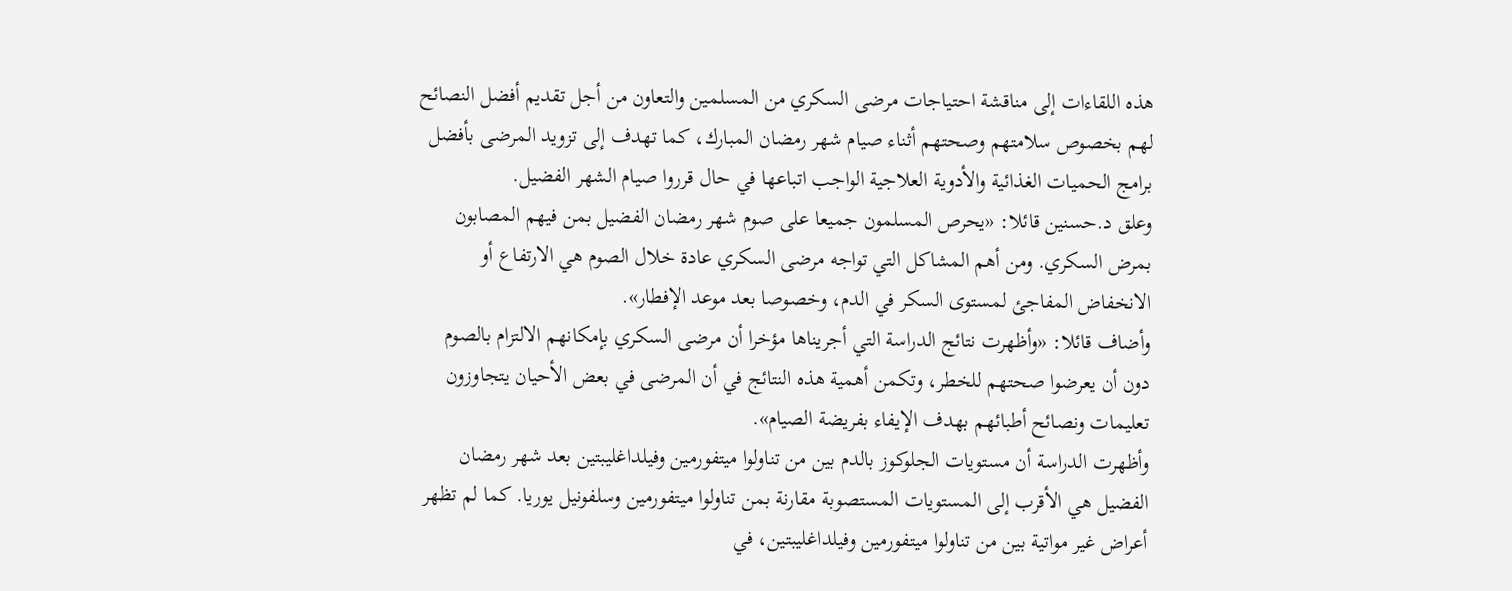هذه اللقاءات إلى مناقشة احتياجات مرضى السكري من المسلمين والتعاون من أجل تقديم أفضل النصائح لهم بخصوص سلامتهم وصحتهم أثناء صيام شهر رمضان المبارك، كما تهدف إلى تزويد المرضى بأفضل برامج الحميات الغذائية والأدوية العلاجية الواجب اتباعها في حال قرروا صيام الشهر الفضيل.
وعلق د.حسنين قائلا: «يحرص المسلمون جميعا على صوم شهر رمضان الفضيل بمن فيهم المصابون بمرض السكري. ومن أهم المشاكل التي تواجه مرضى السكري عادة خلال الصوم هي الارتفاع أو الانخفاض المفاجئ لمستوى السكر في الدم، وخصوصا بعد موعد الإفطار».
وأضاف قائلا: «وأظهرت نتائج الدراسة التي أجريناها مؤخرا أن مرضى السكري بإمكانهم الالتزام بالصوم دون أن يعرضوا صحتهم للخطر، وتكمن أهمية هذه النتائج في أن المرضى في بعض الأحيان يتجاوزون تعليمات ونصائح أطبائهم بهدف الإيفاء بفريضة الصيام».
وأظهرت الدراسة أن مستويات الجلوكوز بالدم بين من تناولوا ميتفورمين وفيلداغليبتين بعد شهر رمضان الفضيل هي الأقرب إلى المستويات المستصوبة مقارنة بمن تناولوا ميتفورمين وسلفونيل يوريا. كما لم تظهر أعراض غير مواتية بين من تناولوا ميتفورمين وفيلداغليبتين، في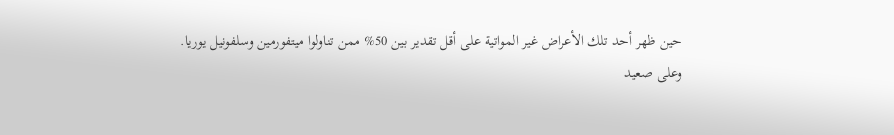حين ظهر أحد تلك الأعراض غير المواتية على أقل تقدير بين 50% ممن تناولوا ميتفورمين وسلفونيل يوريا.
وعلى صعيد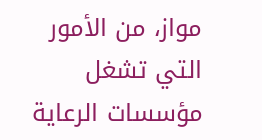مواز، من الأمور التي تشغل مؤسسات الرعاية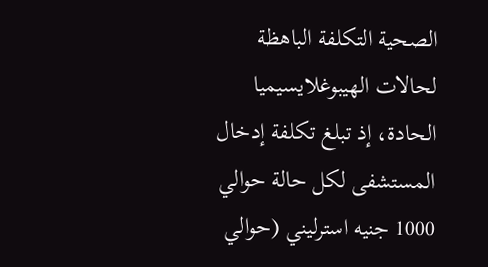الصحية التكلفة الباهظة لحالات الهيبوغلايسيميا الحادة، إذ تبلغ تكلفة إدخال المستشفى لكل حالة حوالي 1000 جنيه استرليني (حوالي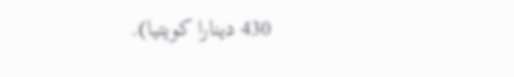430 دينارا كويتيا).